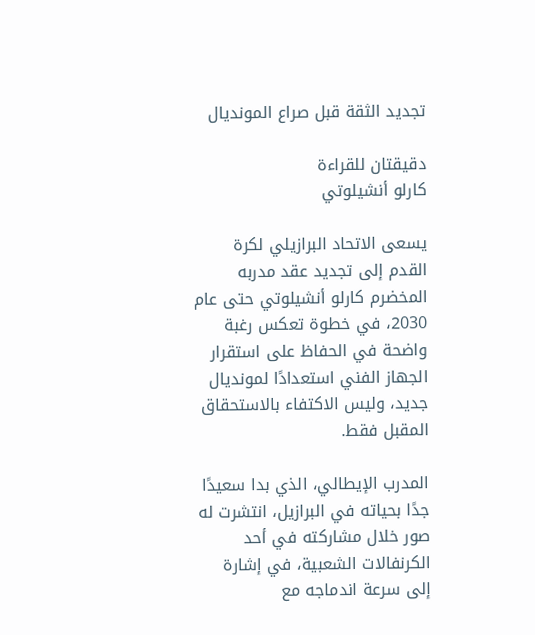تجديد الثقة قبل صراع المونديال

دقيقتان للقراءة
كارلو أنشيلوتي

يسعى الاتحاد البرازيلي لكرة القدم إلى تجديد عقد مدربه المخضرم كارلو أنشيلوتي حتى عام 2030، في خطوة تعكس رغبة واضحة في الحفاظ على استقرار الجهاز الفني استعدادًا لمونديال جديد، وليس الاكتفاء بالاستحقاق المقبل فقط.

المدرب الإيطالي، الذي بدا سعيدًا جدًا بحياته في البرازيل، انتشرت له صور خلال مشاركته في أحد الكرنفالات الشعبية، في إشارة إلى سرعة اندماجه مع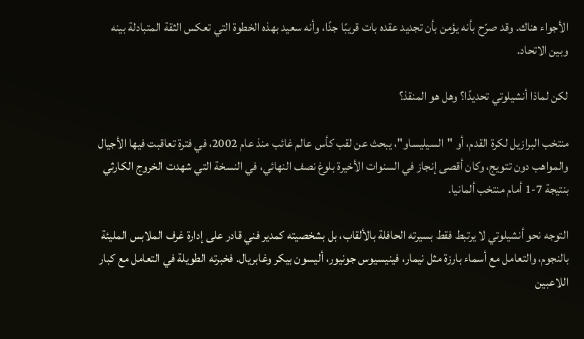الأجواء هناك. وقد صرّح بأنه يؤمن بأن تجديد عقده بات قريبًا جدًا، وأنه سعيد بهذه الخطوة التي تعكس الثقة المتبادلة بينه وبين الاتحاد.

لكن لماذا أنشيلوتي تحديدًا؟ وهل هو المنقذ؟

منتخب البرازيل لكرة القدم، أو "السيليساو"، يبحث عن لقب كأس عالم غائب منذ عام 2002، في فترة تعاقبت فيها الأجيال والمواهب دون تتويج، وكان أقصى إنجاز في السنوات الأخيرة بلوغ نصف النهائي، في النسخة التي شهدت الخروج الكارثي بنتيجة 7-1 أمام منتخب ألمانيا.

التوجه نحو أنشيلوتي لا يرتبط فقط بسيرته الحافلة بالألقاب، بل بشخصيته كمدير فني قادر على إدارة غرف الملابس المليئة بالنجوم، والتعامل مع أسماء بارزة مثل نيمار، فينيسيوس جونيور، أليسون بيكر وغابريال. فخبرته الطويلة في التعامل مع كبار اللاعبين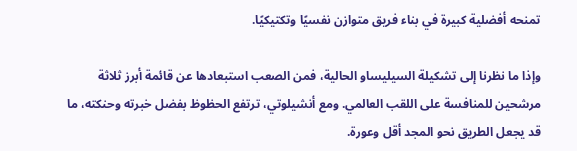تمنحه أفضلية كبيرة في بناء فريق متوازن نفسيًا وتكتيكيًا.

وإذا ما نظرنا إلى تشكيلة السيليساو الحالية، فمن الصعب استبعادها عن قائمة أبرز ثلاثة مرشحين للمنافسة على اللقب العالمي. ومع أنشيلوتي، ترتفع الحظوظ بفضل خبرته وحنكته، ما قد يجعل الطريق نحو المجد أقل وعورة.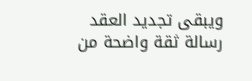ويبقى تجديد العقد رسالة ثقة واضحة من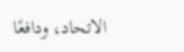الاتحاد، ودافعًا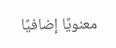معنويًا إضافيًا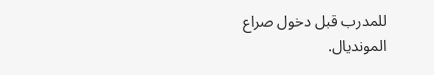للمدرب قبل دخول صراع المونديال.